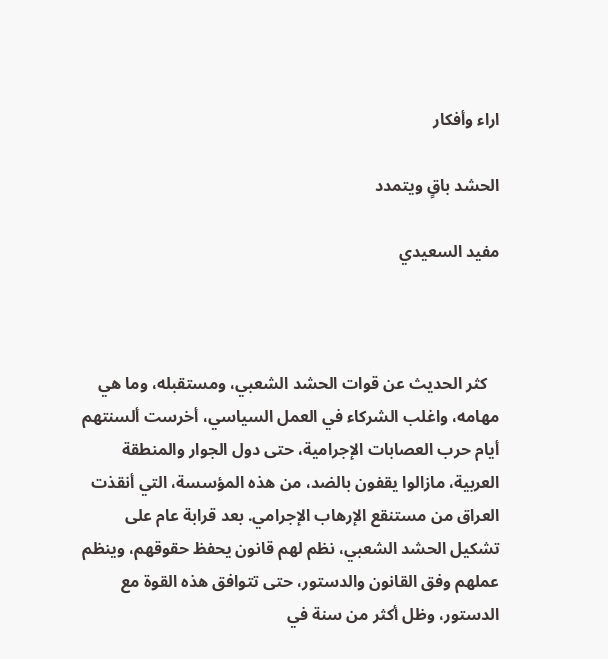اراء وأفكار

الحشد باقٍ ويتمدد

مفيد السعيدي



   كثر الحديث عن قوات الحشد الشعبي، ومستقبله، وما هي مهامه، واغلب الشركاء في العمل السياسي، أخرست ألسنتهم أيام حرب العصابات الإجرامية، حتى دول الجوار والمنطقة العربية، مازالوا يقفون بالضد، من هذه المؤسسة، التي أنقذت العراق من مستنقع الإرهاب الإجرامي. بعد قرابة عام على تشكيل الحشد الشعبي، نظم لهم قانون يحفظ حقوقهم، وينظم عملهم وفق القانون والدستور، حتى تتوافق هذه القوة مع الدستور، وظل أكثر من سنة في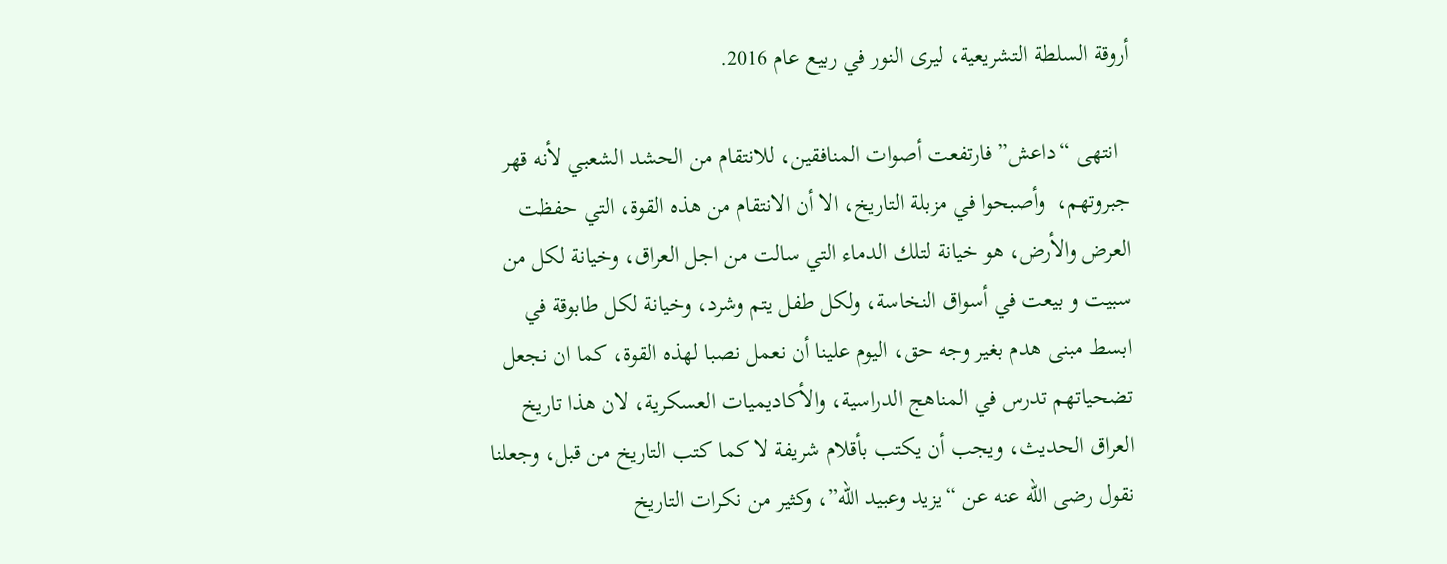أروقة السلطة التشريعية، ليرى النور في ربيع عام 2016.

  انتهى “داعش” فارتفعت أصوات المنافقين، للانتقام من الحشد الشعبي لأنه قهر جبروتهم،  وأصبحوا في مزبلة التاريخ، الا أن الانتقام من هذه القوة، التي حفظت العرض والأرض، هو خيانة لتلك الدماء التي سالت من اجل العراق، وخيانة لكل من سبيت و بيعت في أسواق النخاسة، ولكل طفل يتم وشرد، وخيانة لكل طابوقة في ابسط مبنى هدم بغير وجه حق، اليوم علينا أن نعمل نصبا لهذه القوة، كما ان نجعل تضحياتهم تدرس في المناهج الدراسية، والأكاديميات العسكرية، لان هذا تاريخ العراق الحديث، ويجب أن يكتب بأقلام شريفة لا كما كتب التاريخ من قبل، وجعلنا نقول رضى الله عنه عن “يزيد وعبيد الله”، وكثير من نكرات التاريخ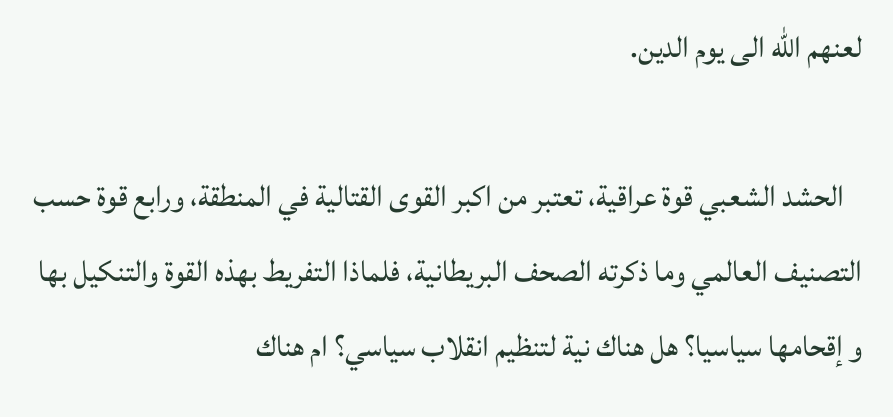لعنهم الله الى يوم الدين.

   الحشد الشعبي قوة عراقية، تعتبر من اكبر القوى القتالية في المنطقة، ورابع قوة حسب التصنيف العالمي وما ذكرته الصحف البريطانية، فلماذا التفريط بهذه القوة والتنكيل بها و إقحامها سياسيا؟ هل هناك نية لتنظيم انقلاب سياسي؟ ام هناك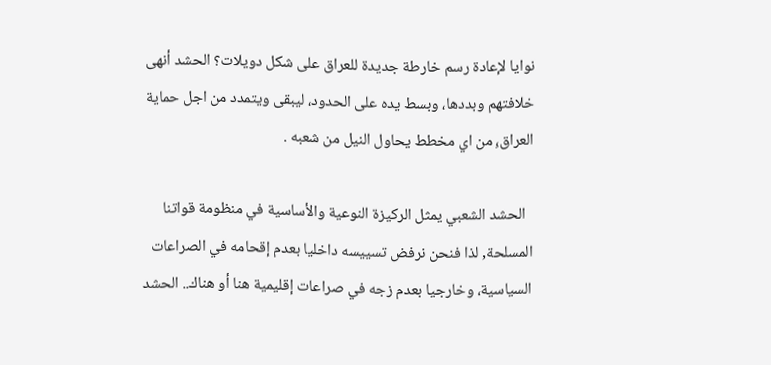نوايا لإعادة رسم خارطة جديدة للعراق على شكل دويلات؟ الحشد أنهى خلافتهم وبددها، وبسط يده على الحدود، ليبقى ويتمدد من اجل حماية العراق،ِ من اي مخطط يحاول النيل من شعبه .

  الحشد الشعبي يمثل الركيزة النوعية والأساسية في منظومة قواتنا المسلحة, لذا فنحن نرفض تسييسه داخليا بعدم إقحامه في الصراعات السياسية، وخارجيا بعدم زجه في صراعات إقليمية هنا أو هناك.. الحشد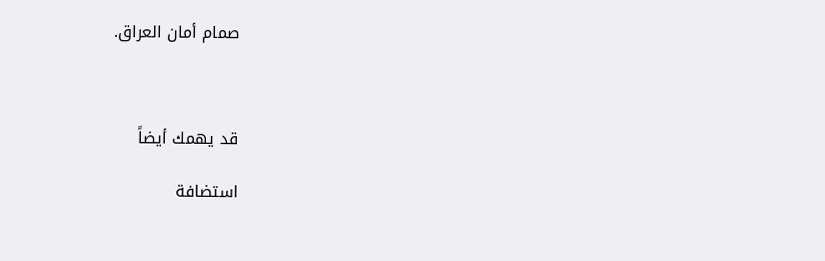صمام أمان العراق.



قد يهمك أيضاً

استضافة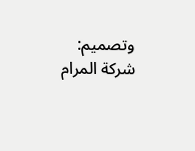وتصميم: شركة المرام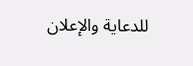للدعاية والإعلان